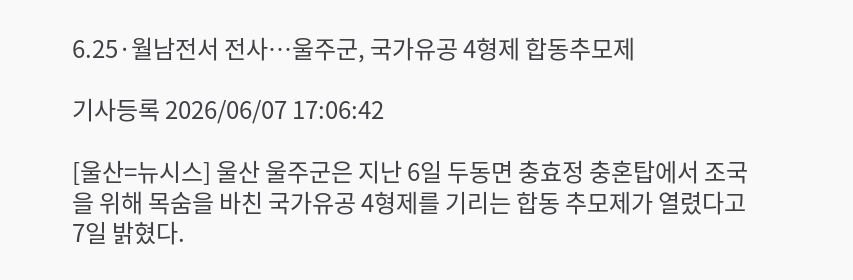6.25·월남전서 전사…울주군, 국가유공 4형제 합동추모제

기사등록 2026/06/07 17:06:42

[울산=뉴시스] 울산 울주군은 지난 6일 두동면 충효정 충혼탑에서 조국을 위해 목숨을 바친 국가유공 4형제를 기리는 합동 추모제가 열렸다고 7일 밝혔다.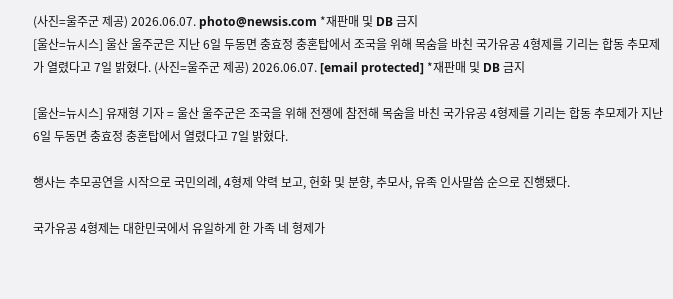(사진=울주군 제공) 2026.06.07. photo@newsis.com *재판매 및 DB 금지
[울산=뉴시스] 울산 울주군은 지난 6일 두동면 충효정 충혼탑에서 조국을 위해 목숨을 바친 국가유공 4형제를 기리는 합동 추모제가 열렸다고 7일 밝혔다. (사진=울주군 제공) 2026.06.07. [email protected] *재판매 및 DB 금지

[울산=뉴시스] 유재형 기자 = 울산 울주군은 조국을 위해 전쟁에 참전해 목숨을 바친 국가유공 4형제를 기리는 합동 추모제가 지난 6일 두동면 충효정 충혼탑에서 열렸다고 7일 밝혔다.

행사는 추모공연을 시작으로 국민의례, 4형제 약력 보고, 헌화 및 분향, 추모사, 유족 인사말씀 순으로 진행됐다.

국가유공 4형제는 대한민국에서 유일하게 한 가족 네 형제가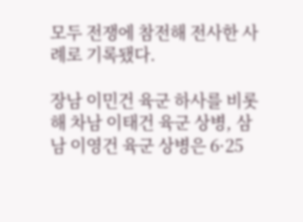모두 전쟁에 참전해 전사한 사례로 기록됐다.

장남 이민건 육군 하사를 비롯해 차남 이태건 육군 상병, 삼남 이영건 육군 상병은 6·25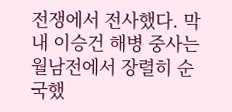전쟁에서 전사했다. 막내 이승건 해병 중사는 월남전에서 장렬히 순국했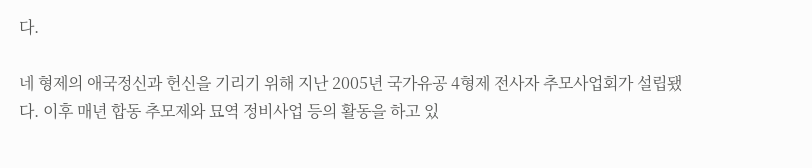다.

네 형제의 애국정신과 헌신을 기리기 위해 지난 2005년 국가유공 4형제 전사자 추모사업회가 설립됐다. 이후 매년 합동 추모제와 묘역 정비사업 등의 활동을 하고 있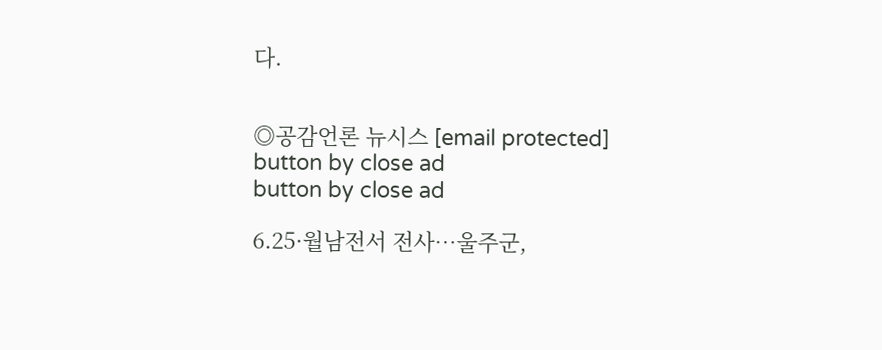다.


◎공감언론 뉴시스 [email protected]
button by close ad
button by close ad

6.25·월남전서 전사…울주군,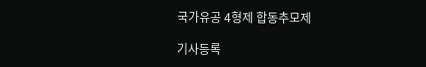국가유공 4형제 합동추모제

기사등록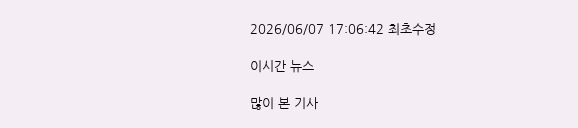2026/06/07 17:06:42 최초수정

이시간 뉴스

많이 본 기사